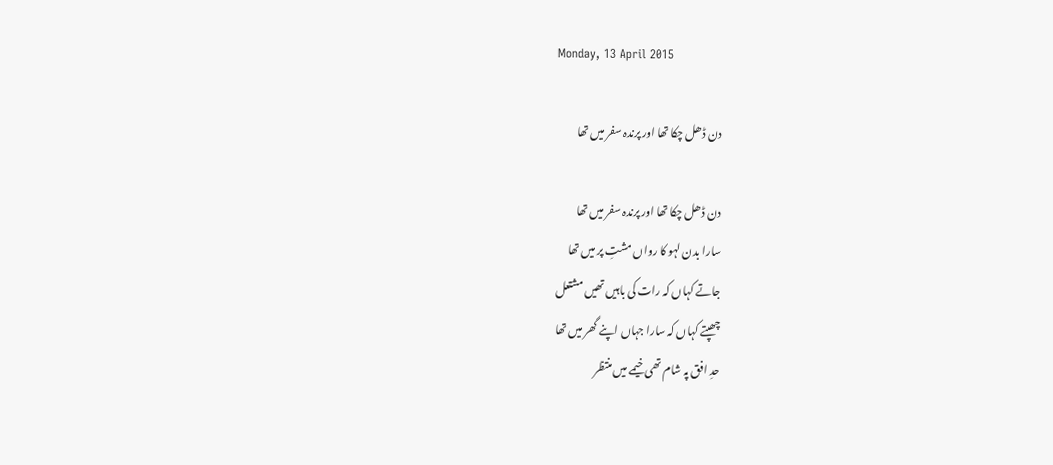Monday, 13 April 2015

دن ڈھل چکا تھا اور پرندہ سفر میں تھا

دن ڈھل چکا تھا اور پرندہ سفر میں تھا
سارا بدن لہو کا رواں مشتِ پر میں تھا
جاتے کہاں کہ رات کی باہیں تھیں مشتعل
چھپتے کہاں کہ سارا جہاں اپنے گھر میں تھا
حدِ افق پہ شام تھی خیمے میں منتظر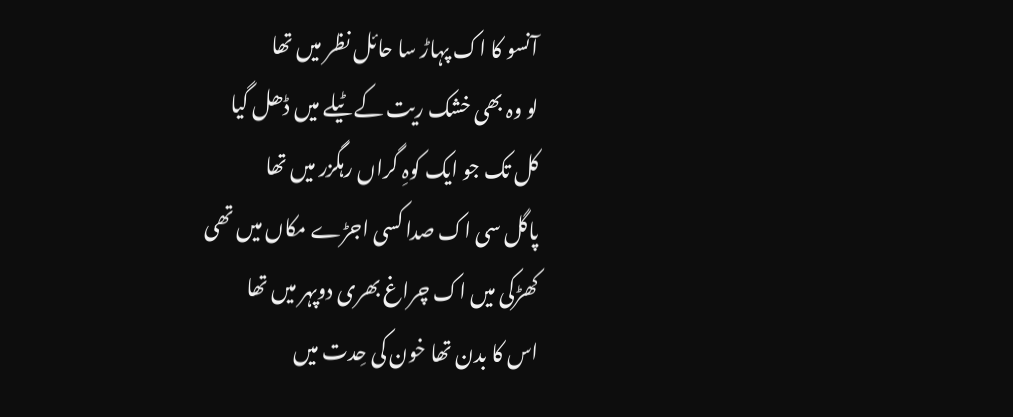آنسو کا اک پہاڑ سا حائل نظر میں تھا
لو وہ بھی خشک ریت کے ٹیلے میں ڈھل گیا
کل تک جو ایک کوہِ گراں رہگزر میں تھا
پاگل سی اک صدا کسی اجڑے مکاں میں تھی
کھڑکی میں اک چراغ بھری دوپہر میں تھا
اس کا بدن تھا خون کی حِدت میں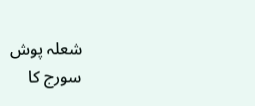شعلہ پوش
سورج کا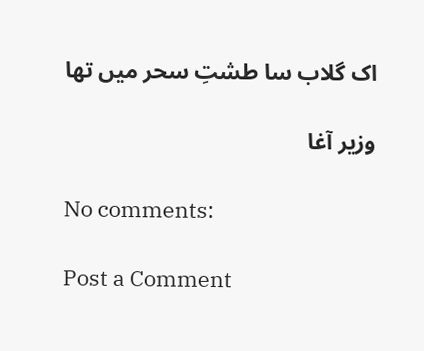اک گلاب سا طشتِ سحر میں تھا

وزیر آغا

No comments:

Post a Comment